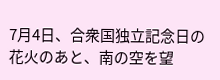7月4日、合衆国独立記念日の花火のあと、南の空を望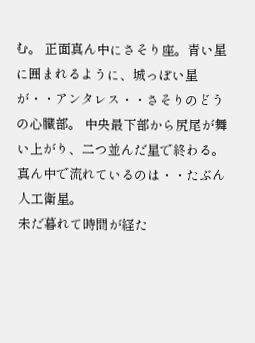む。 正面真ん中にさそり座。青い星に囲まれるように、城っぽい星が・・アンタレス・・さそりのどうの心臓部。 中央最下部から尻尾が舞い上がり、二つ並んだ星で終わる。 真ん中で流れているのは・・たぶん人工衛星。
未だ暮れて時間が経た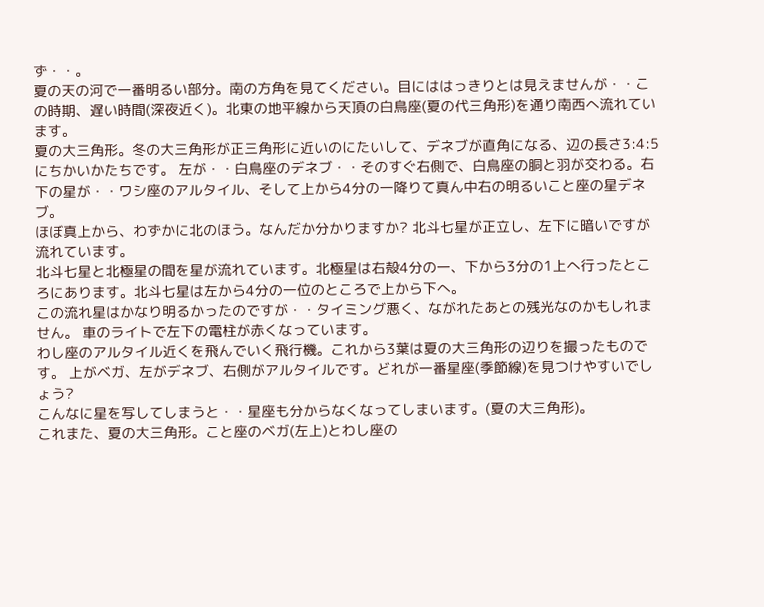ず・・。
夏の天の河で一番明るい部分。南の方角を見てください。目にははっきりとは見えませんが・・この時期、遅い時間(深夜近く)。北東の地平線から天頂の白鳥座(夏の代三角形)を通り南西へ流れています。
夏の大三角形。冬の大三角形が正三角形に近いのにたいして、デネブが直角になる、辺の長さ3:4:5にちかいかたちです。 左が・・白鳥座のデネブ・・そのすぐ右側で、白鳥座の胴と羽が交わる。右下の星が・・ワシ座のアルタイル、そして上から4分の一降りて真ん中右の明るいこと座の星デネブ。
ほぼ真上から、わずかに北のほう。なんだか分かりますか? 北斗七星が正立し、左下に暗いですが流れています。
北斗七星と北極星の間を星が流れています。北極星は右殻4分の一、下から3分の1上へ行ったところにあります。北斗七星は左から4分の一位のところで上から下へ。
この流れ星はかなり明るかったのですが・・タイミング悪く、ながれたあとの残光なのかもしれません。 車のライトで左下の電柱が赤くなっています。
わし座のアルタイル近くを飛んでいく飛行機。これから3葉は夏の大三角形の辺りを撮ったものです。 上がベガ、左がデネブ、右側がアルタイルです。どれが一番星座(季節線)を見つけやすいでしょう?
こんなに星を写してしまうと・・星座も分からなくなってしまいます。(夏の大三角形)。
これまた、夏の大三角形。こと座のベガ(左上)とわし座の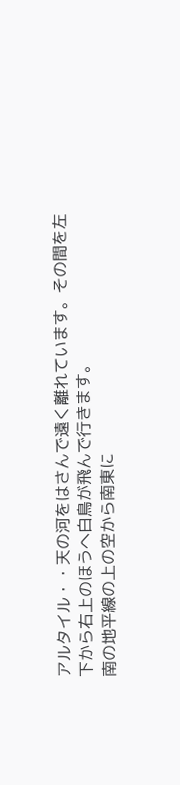アルタイル・・天の河をはさんで遠く離れています。その間を左下から右上のほうへ白鳥が飛んで行きます。
南の地平線の上の空から南東に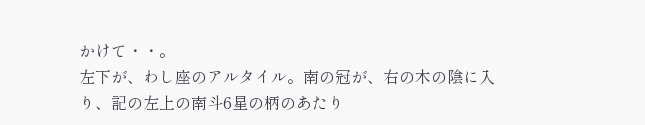かけて・・。
左下が、わし座のアルタイル。南の冠が、右の木の陰に入り、記の左上の南斗6星の柄のあたり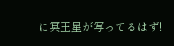に冥王星が写ってるはず!